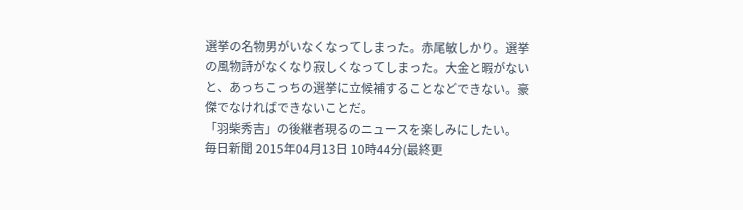選挙の名物男がいなくなってしまった。赤尾敏しかり。選挙の風物詩がなくなり寂しくなってしまった。大金と暇がないと、あっちこっちの選挙に立候補することなどできない。豪傑でなければできないことだ。
「羽柴秀吉」の後継者現るのニュースを楽しみにしたい。
毎日新聞 2015年04月13日 10時44分(最終更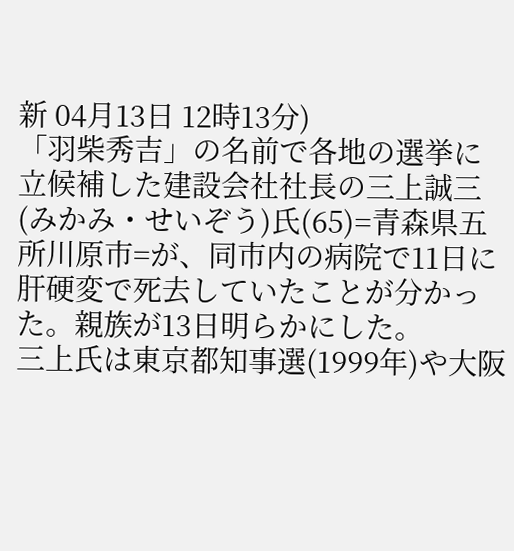新 04月13日 12時13分)
「羽柴秀吉」の名前で各地の選挙に立候補した建設会社社長の三上誠三(みかみ・せいぞう)氏(65)=青森県五所川原市=が、同市内の病院で11日に肝硬変で死去していたことが分かった。親族が13日明らかにした。
三上氏は東京都知事選(1999年)や大阪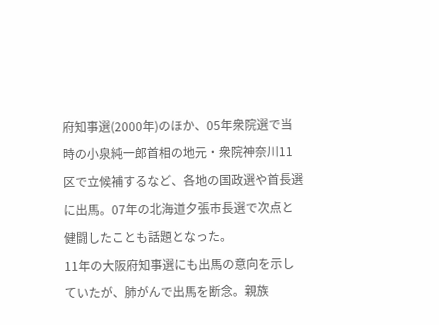府知事選(2000年)のほか、05年衆院選で当時の小泉純一郎首相の地元・衆院神奈川11区で立候補するなど、各地の国政選や首長選に出馬。07年の北海道夕張市長選で次点と健闘したことも話題となった。
11年の大阪府知事選にも出馬の意向を示していたが、肺がんで出馬を断念。親族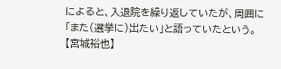によると、入退院を繰り返していたが、周囲に「また(選挙に)出たい」と語っていたという。【宮城裕也】